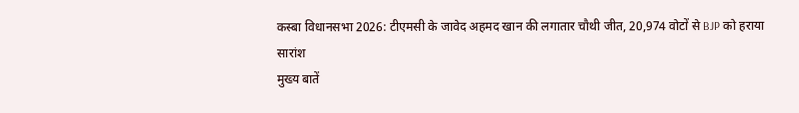कस्बा विधानसभा 2026: टीएमसी के जावेद अहमद खान की लगातार चौथी जीत, 20,974 वोटों से BJP को हराया
सारांश
मुख्य बातें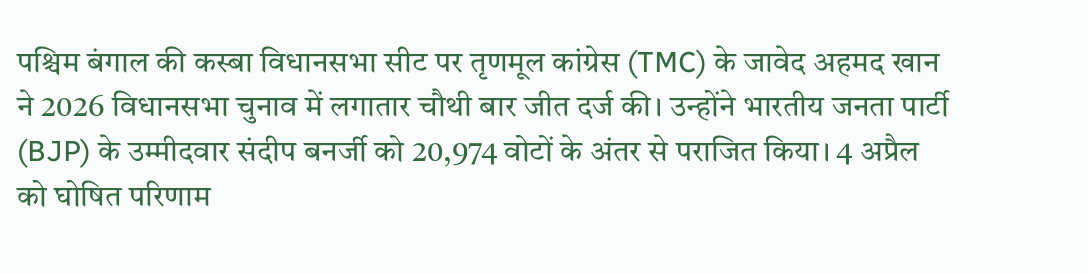पश्चिम बंगाल की कस्बा विधानसभा सीट पर तृणमूल कांग्रेस (TMC) के जावेद अहमद खान ने 2026 विधानसभा चुनाव में लगातार चौथी बार जीत दर्ज की। उन्होंने भारतीय जनता पार्टी (BJP) के उम्मीदवार संदीप बनर्जी को 20,974 वोटों के अंतर से पराजित किया। 4 अप्रैल को घोषित परिणाम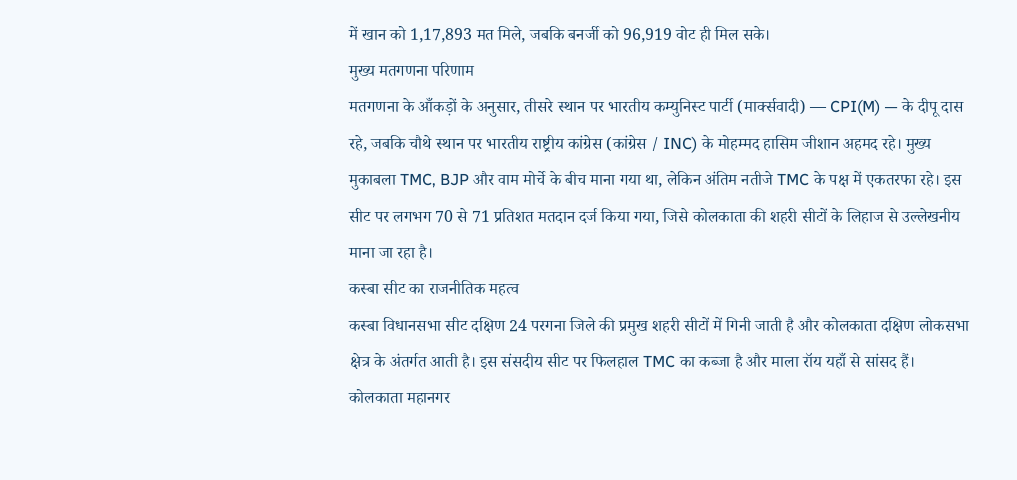में खान को 1,17,893 मत मिले, जबकि बनर्जी को 96,919 वोट ही मिल सके।
मुख्य मतगणना परिणाम
मतगणना के आँकड़ों के अनुसार, तीसरे स्थान पर भारतीय कम्युनिस्ट पार्टी (मार्क्सवादी) — CPI(M) — के दीपू दास रहे, जबकि चौथे स्थान पर भारतीय राष्ट्रीय कांग्रेस (कांग्रेस / INC) के मोहम्मद हासिम जीशान अहमद रहे। मुख्य मुकाबला TMC, BJP और वाम मोर्चे के बीच माना गया था, लेकिन अंतिम नतीजे TMC के पक्ष में एकतरफा रहे। इस सीट पर लगभग 70 से 71 प्रतिशत मतदान दर्ज किया गया, जिसे कोलकाता की शहरी सीटों के लिहाज से उल्लेखनीय माना जा रहा है।
कस्बा सीट का राजनीतिक महत्व
कस्बा विधानसभा सीट दक्षिण 24 परगना जिले की प्रमुख शहरी सीटों में गिनी जाती है और कोलकाता दक्षिण लोकसभा क्षेत्र के अंतर्गत आती है। इस संसदीय सीट पर फिलहाल TMC का कब्जा है और माला रॉय यहाँ से सांसद हैं। कोलकाता महानगर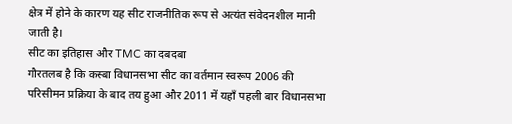क्षेत्र में होने के कारण यह सीट राजनीतिक रूप से अत्यंत संवेदनशील मानी जाती है।
सीट का इतिहास और TMC का दबदबा
गौरतलब है कि कस्बा विधानसभा सीट का वर्तमान स्वरूप 2006 की परिसीमन प्रक्रिया के बाद तय हुआ और 2011 में यहाँ पहली बार विधानसभा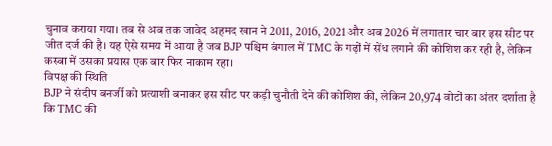चुनाव कराया गया। तब से अब तक जावेद अहमद खान ने 2011, 2016, 2021 और अब 2026 में लगातार चार बार इस सीट पर जीत दर्ज की है। यह ऐसे समय में आया है जब BJP पश्चिम बंगाल में TMC के गढ़ों में सेंध लगाने की कोशिश कर रही है, लेकिन कस्बा में उसका प्रयास एक बार फिर नाकाम रहा।
विपक्ष की स्थिति
BJP ने संदीप बनर्जी को प्रत्याशी बनाकर इस सीट पर कड़ी चुनौती देने की कोशिश की, लेकिन 20,974 वोटों का अंतर दर्शाता है कि TMC की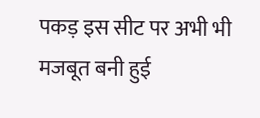पकड़ इस सीट पर अभी भी मजबूत बनी हुई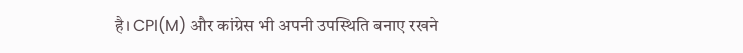है। CPI(M) और कांग्रेस भी अपनी उपस्थिति बनाए रखने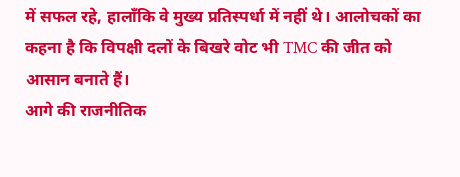में सफल रहे, हालाँकि वे मुख्य प्रतिस्पर्धा में नहीं थे। आलोचकों का कहना है कि विपक्षी दलों के बिखरे वोट भी TMC की जीत को आसान बनाते हैं।
आगे की राजनीतिक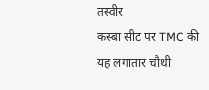तस्वीर
कस्बा सीट पर TMC की यह लगातार चौथी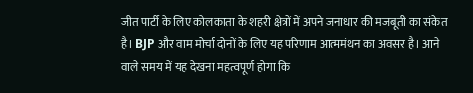जीत पार्टी के लिए कोलकाता के शहरी क्षेत्रों में अपने जनाधार की मजबूती का संकेत है। BJP और वाम मोर्चा दोनों के लिए यह परिणाम आत्ममंथन का अवसर है। आने वाले समय में यह देखना महत्वपूर्ण होगा कि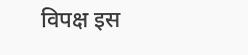विपक्ष इस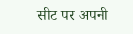सीट पर अपनी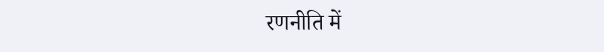रणनीति में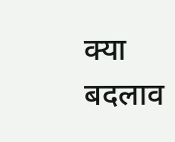क्या बदलाव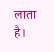लाता है।